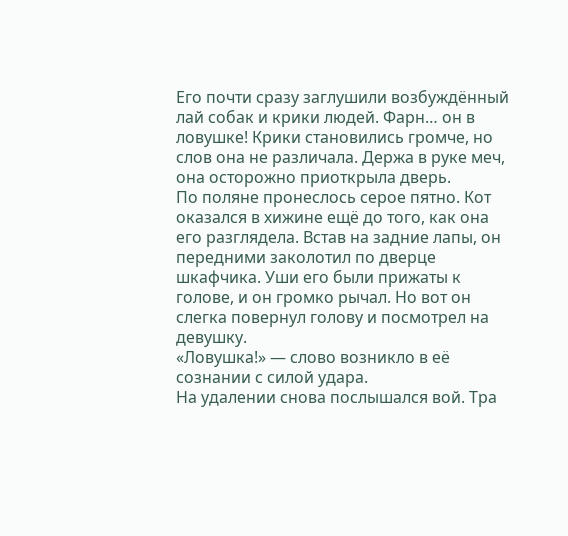Его почти сразу заглушили возбуждённый лай собак и крики людей. Фарн… он в ловушке! Крики становились громче, но слов она не различала. Держа в руке меч, она осторожно приоткрыла дверь.
По поляне пронеслось серое пятно. Кот оказался в хижине ещё до того, как она его разглядела. Встав на задние лапы, он передними заколотил по дверце шкафчика. Уши его были прижаты к голове, и он громко рычал. Но вот он слегка повернул голову и посмотрел на девушку.
«Ловушка!» — слово возникло в её сознании с силой удара.
На удалении снова послышался вой. Тра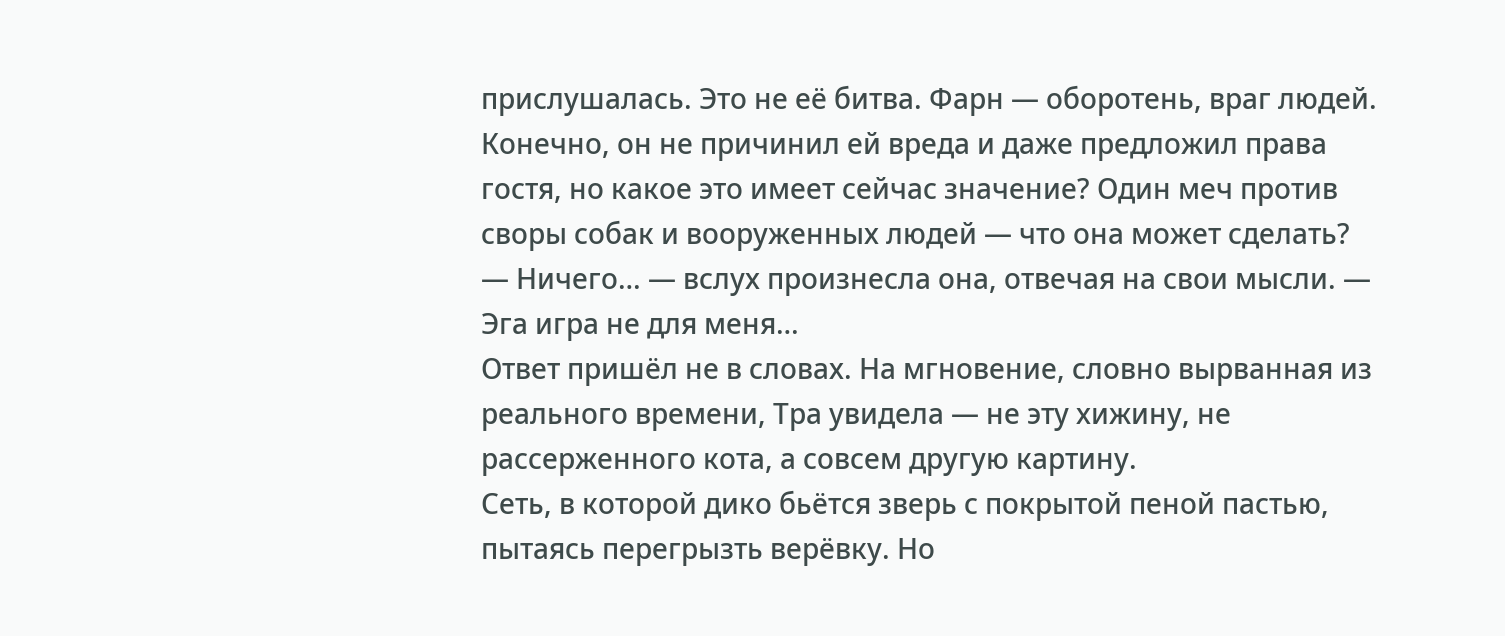прислушалась. Это не её битва. Фарн — оборотень, враг людей. Конечно, он не причинил ей вреда и даже предложил права гостя, но какое это имеет сейчас значение? Один меч против своры собак и вооруженных людей — что она может сделать?
— Ничего… — вслух произнесла она, отвечая на свои мысли. — Эга игра не для меня…
Ответ пришёл не в словах. На мгновение, словно вырванная из реального времени, Тра увидела — не эту хижину, не рассерженного кота, а совсем другую картину.
Сеть, в которой дико бьётся зверь с покрытой пеной пастью, пытаясь перегрызть верёвку. Но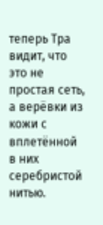теперь Тра видит, что это не простая сеть, а верёвки из кожи с вплетённой в них серебристой нитью.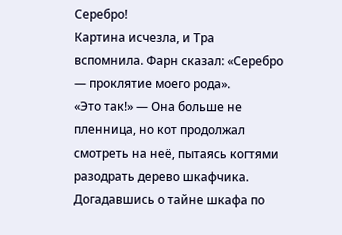Серебро!
Картина исчезла, и Тра вспомнила. Фарн сказал: «Серебро — проклятие моего рода».
«Это так!» — Она больше не пленница, но кот продолжал смотреть на неё, пытаясь когтями разодрать дерево шкафчика.
Догадавшись о тайне шкафа по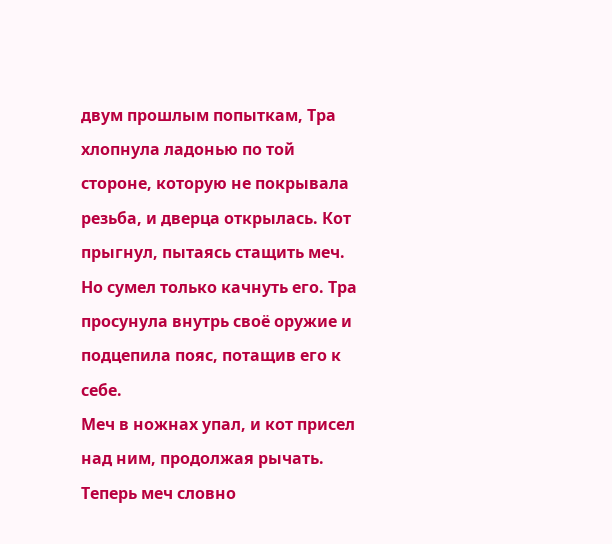двум прошлым попыткам, Тра хлопнула ладонью по той стороне, которую не покрывала резьба, и дверца открылась. Кот прыгнул, пытаясь стащить меч. Но сумел только качнуть его. Тра просунула внутрь своё оружие и подцепила пояс, потащив его к себе.
Меч в ножнах упал, и кот присел над ним, продолжая рычать. Теперь меч словно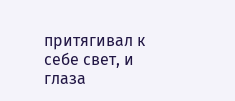притягивал к себе свет, и глаза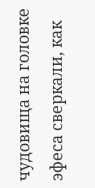чудовища на головке эфеса сверкали, как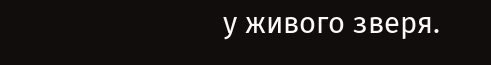у живого зверя.